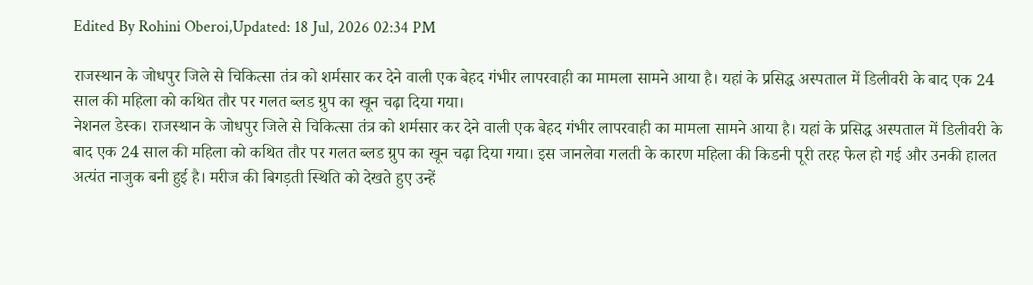Edited By Rohini Oberoi,Updated: 18 Jul, 2026 02:34 PM

राजस्थान के जोधपुर जिले से चिकित्सा तंत्र को शर्मसार कर देने वाली एक बेहद गंभीर लापरवाही का मामला सामने आया है। यहां के प्रसिद्ध अस्पताल में डिलीवरी के बाद एक 24 साल की महिला को कथित तौर पर गलत ब्लड ग्रुप का खून चढ़ा दिया गया।
नेशनल डेस्क। राजस्थान के जोधपुर जिले से चिकित्सा तंत्र को शर्मसार कर देने वाली एक बेहद गंभीर लापरवाही का मामला सामने आया है। यहां के प्रसिद्ध अस्पताल में डिलीवरी के बाद एक 24 साल की महिला को कथित तौर पर गलत ब्लड ग्रुप का खून चढ़ा दिया गया। इस जानलेवा गलती के कारण महिला की किडनी पूरी तरह फेल हो गई और उनकी हालत अत्यंत नाजुक बनी हुई है। मरीज की बिगड़ती स्थिति को देखते हुए उन्हें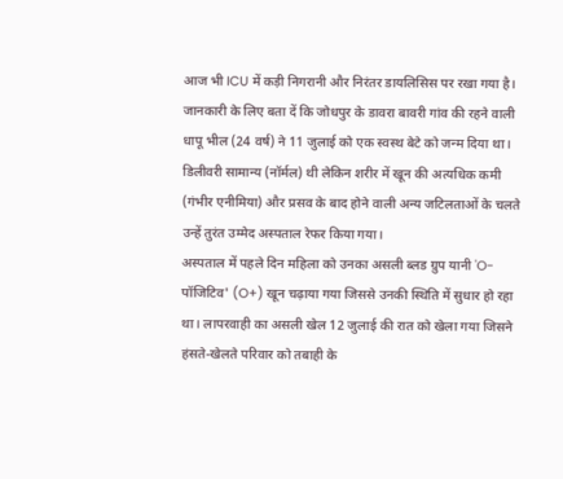आज भी ICU में कड़ी निगरानी और निरंतर डायलिसिस पर रखा गया है।
जानकारी के लिए बता दें कि जोधपुर के डावरा बावरी गांव की रहने वाली धापू भील (24 वर्ष) ने 11 जुलाई को एक स्वस्थ बेटे को जन्म दिया था। डिलीवरी सामान्य (नॉर्मल) थी लेकिन शरीर में खून की अत्यधिक कमी (गंभीर एनीमिया) और प्रसव के बाद होने वाली अन्य जटिलताओं के चलते उन्हें तुरंत उम्मेद अस्पताल रेफर किया गया।
अस्पताल में पहले दिन महिला को उनका असली ब्लड ग्रुप यानी 'O-पॉजिटिव' (O+) खून चढ़ाया गया जिससे उनकी स्थिति में सुधार हो रहा था। लापरवाही का असली खेल 12 जुलाई की रात को खेला गया जिसने हंसते-खेलते परिवार को तबाही के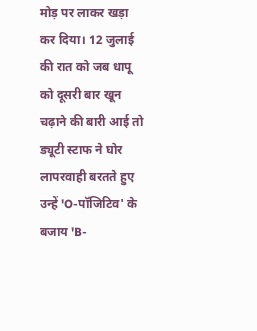मोड़ पर लाकर खड़ा कर दिया। 12 जुलाई की रात को जब धापू को दूसरी बार खून चढ़ाने की बारी आई तो ड्यूटी स्टाफ ने घोर लापरवाही बरतते हुए उन्हें 'O-पॉजिटिव' के बजाय 'B-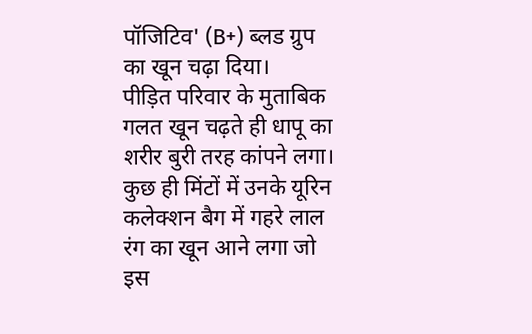पॉजिटिव' (B+) ब्लड ग्रुप का खून चढ़ा दिया।
पीड़ित परिवार के मुताबिक गलत खून चढ़ते ही धापू का शरीर बुरी तरह कांपने लगा। कुछ ही मिंटों में उनके यूरिन कलेक्शन बैग में गहरे लाल रंग का खून आने लगा जो इस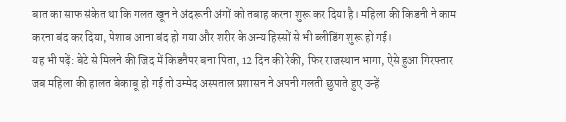बात का साफ संकेत था कि गलत खून ने अंदरूनी अंगों को तबाह करना शुरू कर दिया है। महिला की किडनी ने काम करना बंद कर दिया, पेशाब आना बंद हो गया और शरीर के अन्य हिस्सों से भी ब्लीडिंग शुरू हो गई।
यह भी पढ़ें: बेटे से मिलने की जिद में किडनैपर बना पिता, 12 दिन की रेकी, फिर राजस्थान भागा, ऐसे हुआ गिरफ्तार
जब महिला की हालत बेकाबू हो गई तो उम्मेद अस्पताल प्रशासन ने अपनी गलती छुपाते हुए उन्हें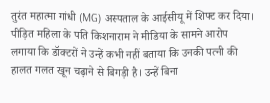तुरंत महात्मा गांधी (MG) अस्पताल के आईसीयू में शिफ्ट कर दिया। पीड़ित महिला के पति किशनाराम ने मीडिया के सामने आरोप लगाया कि डॉक्टरों ने उन्हें कभी नहीं बताया कि उनकी पत्नी की हालत गलत खून चढ़ाने से बिगड़ी है। उन्हें बिना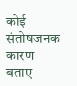कोई संतोषजनक कारण बताए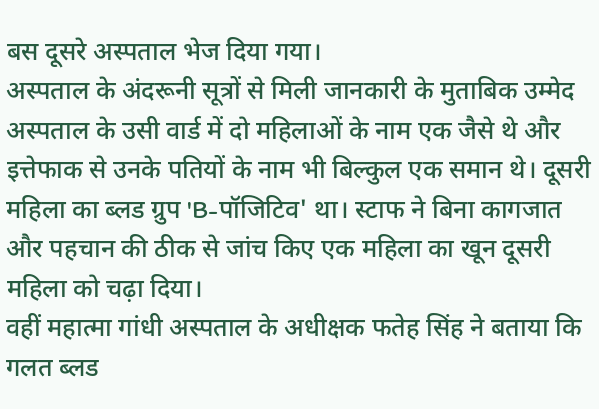बस दूसरे अस्पताल भेज दिया गया।
अस्पताल के अंदरूनी सूत्रों से मिली जानकारी के मुताबिक उम्मेद अस्पताल के उसी वार्ड में दो महिलाओं के नाम एक जैसे थे और इत्तेफाक से उनके पतियों के नाम भी बिल्कुल एक समान थे। दूसरी महिला का ब्लड ग्रुप 'B-पॉजिटिव' था। स्टाफ ने बिना कागजात और पहचान की ठीक से जांच किए एक महिला का खून दूसरी महिला को चढ़ा दिया।
वहीं महात्मा गांधी अस्पताल के अधीक्षक फतेह सिंह ने बताया कि गलत ब्लड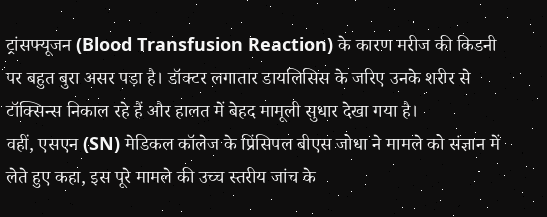ट्रांसफ्यूजन (Blood Transfusion Reaction) के कारण मरीज की किडनी पर बहुत बुरा असर पड़ा है। डॉक्टर लगातार डायलिसिस के जरिए उनके शरीर से टॉक्सिन्स निकाल रहे हैं और हालत में बेहद मामूली सुधार देखा गया है।
वहीं, एसएन (SN) मेडिकल कॉलेज के प्रिंसिपल बीएस जोधा ने मामले को संज्ञान में लेते हुए कहा, इस पूरे मामले की उच्च स्तरीय जांच के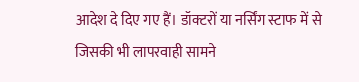आदेश दे दिए गए हैं। डॉक्टरों या नर्सिंग स्टाफ में से जिसकी भी लापरवाही सामने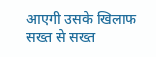आएगी उसके खिलाफ सख्त से सख्त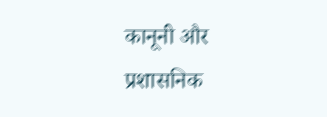कानूनी और प्रशासनिक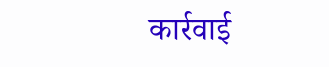कार्रवाई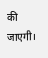की जाएगी।